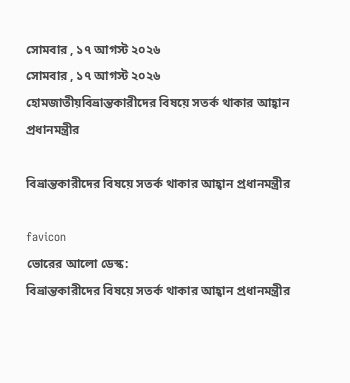সোমবার , ১৭ আগস্ট ২০২৬
সোমবার , ১৭ আগস্ট ২০২৬
হোমজাতীয়বিভ্রান্তকারীদের বিষয়ে সতর্ক থাকার আহ্বান প্রধানমন্ত্রীর

বিভ্রান্তকারীদের বিষয়ে সতর্ক থাকার আহ্বান প্রধানমন্ত্রীর

favicon
ভোরের আলো ডেস্ক:
বিভ্রান্তকারীদের বিষয়ে সতর্ক থাকার আহ্বান প্রধানমন্ত্রীর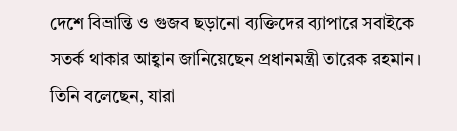দেশে বিভ্রান্তি ও গুজব ছড়ানো ব্যক্তিদের ব্যাপারে সবাইকে সতর্ক থাকার আহ্বান জানিয়েছেন প্রধানমন্ত্রী তারেক রহমান। তিনি বলেছেন, যারা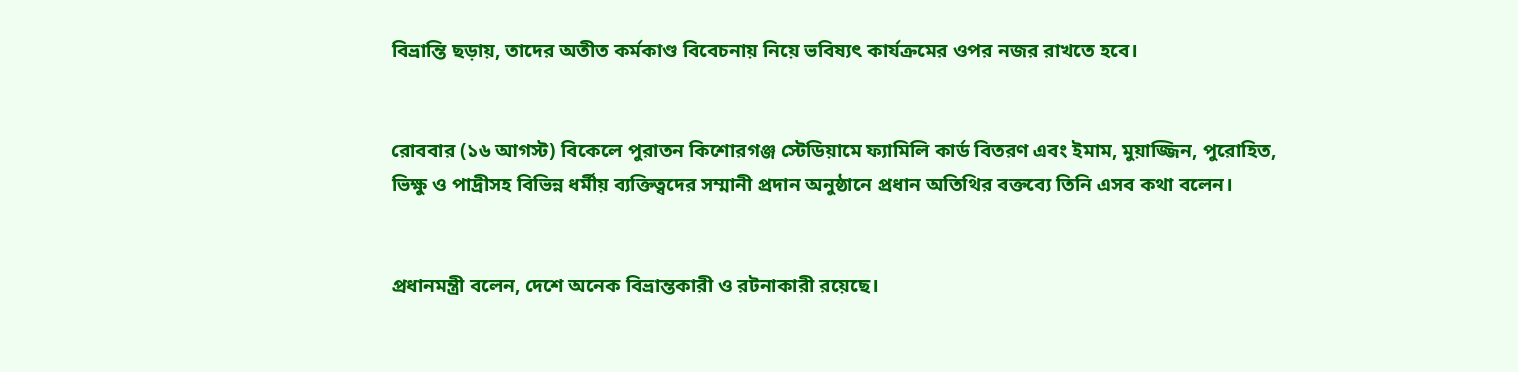বিভ্রান্তি ছড়ায়, তাদের অতীত কর্মকাণ্ড বিবেচনায় নিয়ে ভবিষ্যৎ কার্যক্রমের ওপর নজর রাখতে হবে।


রোববার (১৬ আগস্ট) বিকেলে পুরাতন কিশোরগঞ্জ স্টেডিয়ামে ফ্যামিলি কার্ড বিতরণ এবং ইমাম, মুয়াজ্জিন, পুরোহিত, ভিক্ষু ও পাদ্রীসহ বিভিন্ন ধর্মীয় ব্যক্তিত্বদের সম্মানী প্রদান অনুষ্ঠানে প্রধান অতিথির বক্তব্যে তিনি এসব কথা বলেন।


প্রধানমন্ত্রী বলেন, দেশে অনেক বিভ্রান্তকারী ও রটনাকারী রয়েছে।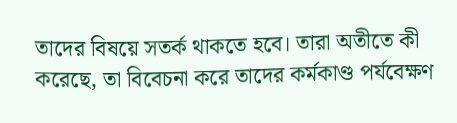তাদের বিষয়ে সতর্ক থাকতে হবে। তারা অতীতে কী করেছে, তা বিবেচনা করে তাদের কর্মকাণ্ড পর্যবেক্ষণ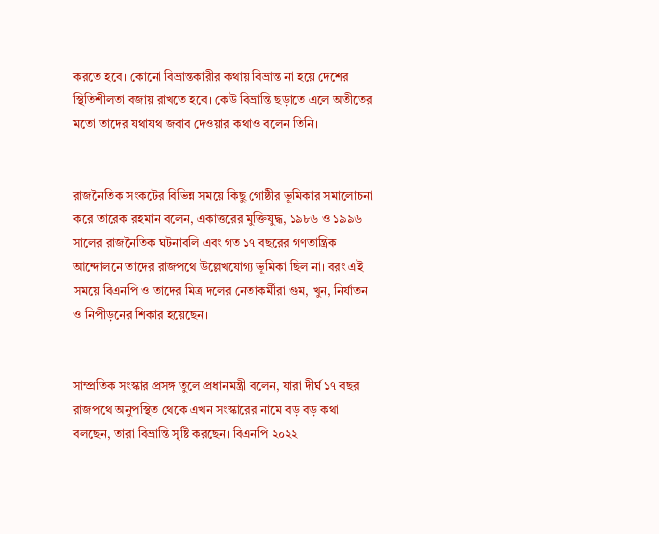করতে হবে। কোনো বিভ্রান্তকারীর কথায় বিভ্রান্ত না হয়ে দেশের স্থিতিশীলতা বজায় রাখতে হবে। কেউ বিভ্রান্তি ছড়াতে এলে অতীতের মতো তাদের যথাযথ জবাব দেওয়ার কথাও বলেন তিনি।


রাজনৈতিক সংকটের বিভিন্ন সময়ে কিছু গোষ্ঠীর ভূমিকার সমালোচনা করে তারেক রহমান বলেন, একাত্তরের মুক্তিযুদ্ধ, ১৯৮৬ ও ১৯৯৬ সালের রাজনৈতিক ঘটনাবলি এবং গত ১৭ বছরের গণতান্ত্রিক আন্দোলনে তাদের রাজপথে উল্লেখযোগ্য ভূমিকা ছিল না। বরং এই সময়ে বিএনপি ও তাদের মিত্র দলের নেতাকর্মীরা গুম, খুন, নির্যাতন ও নিপীড়নের শিকার হয়েছেন।


সাম্প্রতিক সংস্কার প্রসঙ্গ তুলে প্রধানমন্ত্রী বলেন, যারা দীর্ঘ ১৭ বছর রাজপথে অনুপস্থিত থেকে এখন সংস্কারের নামে বড় বড় কথা বলছেন, তারা বিভ্রান্তি সৃষ্টি করছেন। বিএনপি ২০২২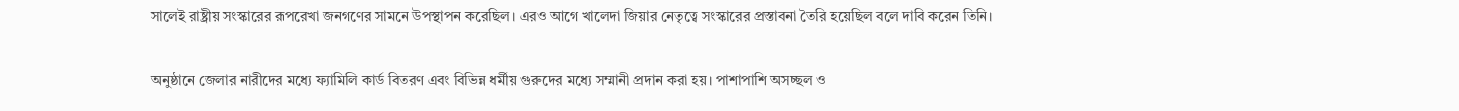সালেই রাষ্ট্রীয় সংস্কারের রূপরেখা জনগণের সামনে উপস্থাপন করেছিল। এরও আগে খালেদা জিয়ার নেতৃত্বে সংস্কারের প্রস্তাবনা তৈরি হয়েছিল বলে দাবি করেন তিনি।


অনুষ্ঠানে জেলার নারীদের মধ্যে ফ্যামিলি কার্ড বিতরণ এবং বিভিন্ন ধর্মীয় গুরুদের মধ্যে সম্মানী প্রদান করা হয়। পাশাপাশি অসচ্ছল ও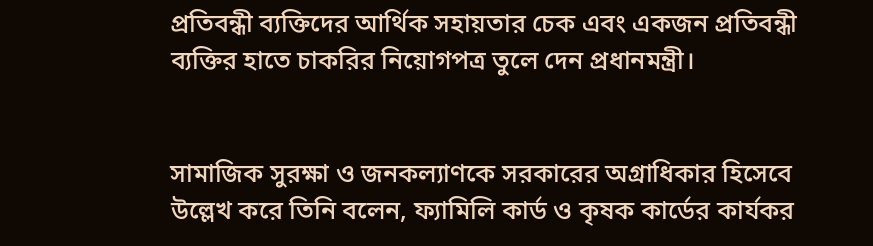প্রতিবন্ধী ব্যক্তিদের আর্থিক সহায়তার চেক এবং একজন প্রতিবন্ধী ব্যক্তির হাতে চাকরির নিয়োগপত্র তুলে দেন প্রধানমন্ত্রী।


সামাজিক সুরক্ষা ও জনকল্যাণকে সরকারের অগ্রাধিকার হিসেবে উল্লেখ করে তিনি বলেন, ফ্যামিলি কার্ড ও কৃষক কার্ডের কার্যকর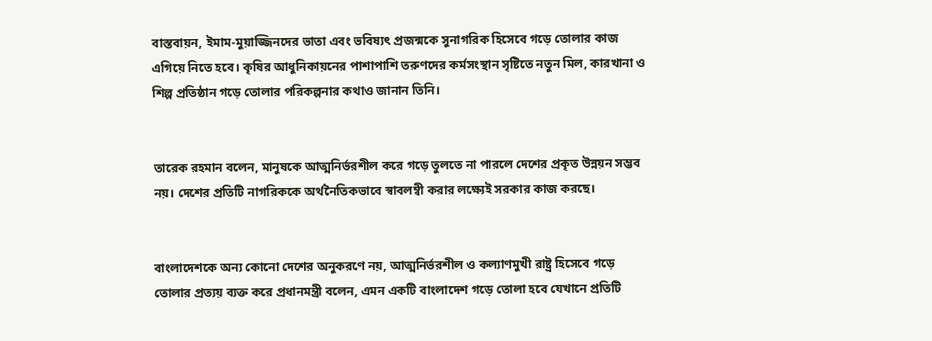বাস্তবায়ন, ইমাম-মুয়াজ্জিনদের ভাতা এবং ভবিষ্যৎ প্রজন্মকে সুনাগরিক হিসেবে গড়ে তোলার কাজ এগিয়ে নিতে হবে। কৃষির আধুনিকায়নের পাশাপাশি তরুণদের কর্মসংস্থান সৃষ্টিতে নতুন মিল, কারখানা ও শিল্প প্রতিষ্ঠান গড়ে তোলার পরিকল্পনার কথাও জানান তিনি।


তারেক রহমান বলেন, মানুষকে আত্মনির্ভরশীল করে গড়ে তুলতে না পারলে দেশের প্রকৃত উন্নয়ন সম্ভব নয়। দেশের প্রতিটি নাগরিককে অর্থনৈতিকভাবে স্বাবলম্বী করার লক্ষ্যেই সরকার কাজ করছে।


বাংলাদেশকে অন্য কোনো দেশের অনুকরণে নয়, আত্মনির্ভরশীল ও কল্যাণমুখী রাষ্ট্র হিসেবে গড়ে তোলার প্রত্যয় ব্যক্ত করে প্রধানমন্ত্রী বলেন, এমন একটি বাংলাদেশ গড়ে তোলা হবে যেখানে প্রতিটি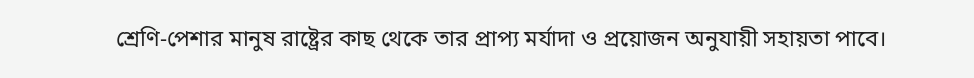শ্রেণি-পেশার মানুষ রাষ্ট্রের কাছ থেকে তার প্রাপ্য মর্যাদা ও প্রয়োজন অনুযায়ী সহায়তা পাবে।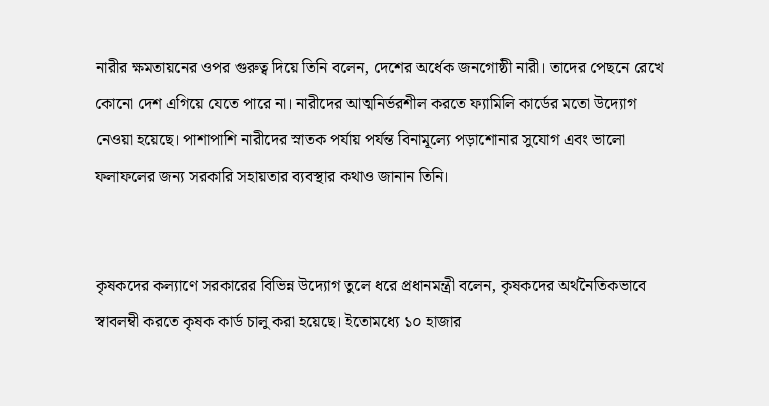নারীর ক্ষমতায়নের ওপর গুরুত্ব দিয়ে তিনি বলেন, দেশের অর্ধেক জনগোষ্ঠী নারী। তাদের পেছনে রেখে কোনো দেশ এগিয়ে যেতে পারে না। নারীদের আত্মনির্ভরশীল করতে ফ্যামিলি কার্ডের মতো উদ্যোগ নেওয়া হয়েছে। পাশাপাশি নারীদের স্নাতক পর্যায় পর্যন্ত বিনামূল্যে পড়াশোনার সুযোগ এবং ভালো ফলাফলের জন্য সরকারি সহায়তার ব্যবস্থার কথাও জানান তিনি।


কৃষকদের কল্যাণে সরকারের বিভিন্ন উদ্যোগ তুলে ধরে প্রধানমন্ত্রী বলেন, কৃষকদের অর্থনৈতিকভাবে স্বাবলম্বী করতে কৃষক কার্ড চালু করা হয়েছে। ইতোমধ্যে ১০ হাজার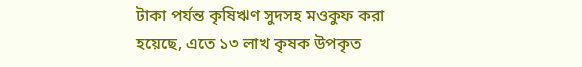টাকা পর্যন্ত কৃষিঋণ সুদসহ মওকুফ করা হয়েছে, এতে ১৩ লাখ কৃষক উপকৃত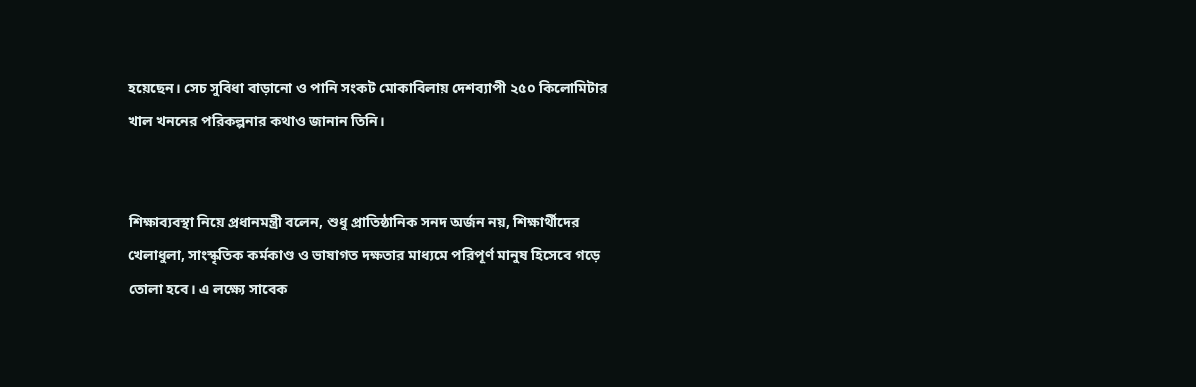হয়েছেন। সেচ সুবিধা বাড়ানো ও পানি সংকট মোকাবিলায় দেশব্যাপী ২৫০ কিলোমিটার খাল খননের পরিকল্পনার কথাও জানান তিনি।


শিক্ষাব্যবস্থা নিয়ে প্রধানমন্ত্রী বলেন, শুধু প্রাতিষ্ঠানিক সনদ অর্জন নয়, শিক্ষার্থীদের খেলাধুলা, সাংস্কৃতিক কর্মকাণ্ড ও ভাষাগত দক্ষতার মাধ্যমে পরিপূর্ণ মানুষ হিসেবে গড়ে তোলা হবে। এ লক্ষ্যে সাবেক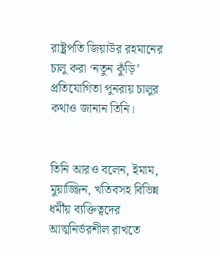রাষ্ট্রপতি জিয়াউর রহমানের চালু করা ‘নতুন কুঁড়ি’ প্রতিযোগিতা পুনরায় চালুর কথাও জানান তিনি।


তিনি আরও বলেন, ইমাম, মুয়াজ্জিন, খতিবসহ বিভিন্ন ধর্মীয় ব্যক্তিত্বদের আত্মনির্ভরশীল রাখতে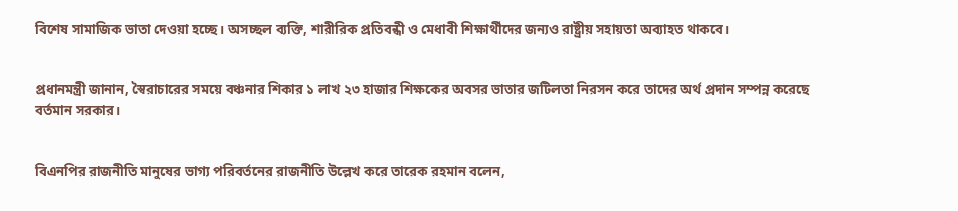বিশেষ সামাজিক ভাতা দেওয়া হচ্ছে। অসচ্ছল ব্যক্তি, শারীরিক প্রতিবন্ধী ও মেধাবী শিক্ষার্থীদের জন্যও রাষ্ট্রীয় সহায়তা অব্যাহত থাকবে।


প্রধানমন্ত্রী জানান, স্বৈরাচারের সময়ে বঞ্চনার শিকার ১ লাখ ২৩ হাজার শিক্ষকের অবসর ভাতার জটিলতা নিরসন করে তাদের অর্থ প্রদান সম্পন্ন করেছে বর্তমান সরকার।


বিএনপির রাজনীতি মানুষের ভাগ্য পরিবর্তনের রাজনীতি উল্লেখ করে তারেক রহমান বলেন,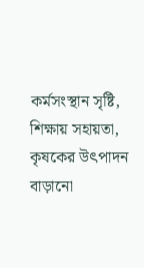কর্মসংস্থান সৃষ্টি, শিক্ষায় সহায়তা, কৃষকের উৎপাদন বাড়ানো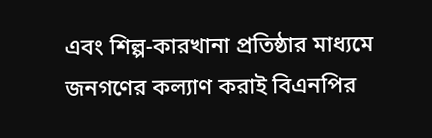এবং শিল্প-কারখানা প্রতিষ্ঠার মাধ্যমে জনগণের কল্যাণ করাই বিএনপির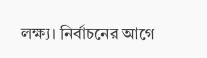লক্ষ্য। নির্বাচনের আগে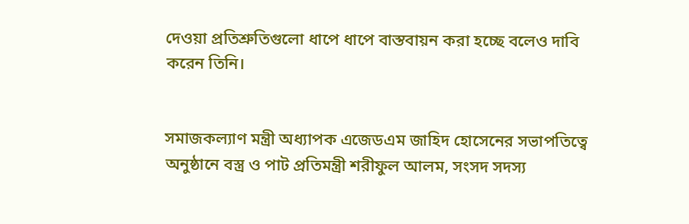দেওয়া প্রতিশ্রুতিগুলো ধাপে ধাপে বাস্তবায়ন করা হচ্ছে বলেও দাবি করেন তিনি।


সমাজকল্যাণ মন্ত্রী অধ্যাপক এজেডএম জাহিদ হোসেনের সভাপতিত্বে অনুষ্ঠানে বস্ত্র ও পাট প্রতিমন্ত্রী শরীফুল আলম, সংসদ সদস্য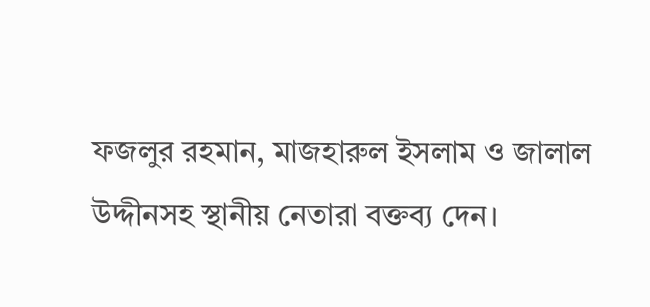ফজলুর রহমান, মাজহারুল ইসলাম ও জালাল উদ্দীনসহ স্থানীয় নেতারা বক্তব্য দেন।